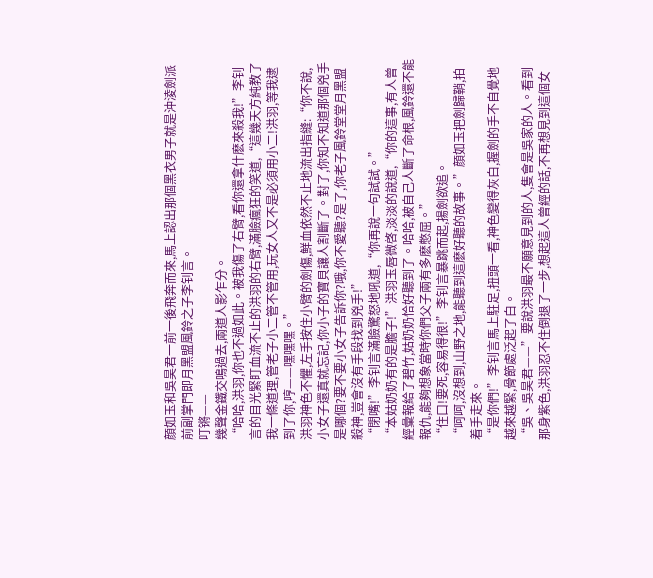顔如玉和吳昊君一前一後飛奔而來,馬上認出那個黑衣男子就是沖淩劍派前副掌門即月黑盟風鈴之子李钊言。
叮锵——
幾聲金鐵交鳴過去,兩道人影乍分。
“哈哈,洪羽,你也不過如此。被我傷了右臂,看你還拿什麽來殺我!”李钊言的目光緊盯血流不止的洪羽的右臂,滿臉瘋狂的笑道,“這幾天方純教了我一條道理,管老子小二管不管用,玩女人又不是必須用小二!洪羽,等我逮到了你,哼——嘿嘿嘿。”
洪羽神色不懼,左手按住小臂的劍傷,鮮血依然不止地流出指縫:“你不說,小女子還真就忘記,你小子的寶貝讓人割斷了。對了,你知不知道那個兇手是哪個?要不要小女子告訴你?哦,你不愛聽?是了,你老子風鈴堂堂月黑盟殺神,豈會沒有手段找到兇手!”
“閉嘴!”李钊言滿臉驚怒地吼道,“你再說一句試試。”
“本姑奶奶有的是膽子!”洪羽玉唇微啓,淡淡的說道,“你的這事,有人曾經彙報給了碧竹,姑奶奶恰好聽到了。哈哈,被自己人斷了命根,風鈴還不能報仇,能夠想象當時你們父子兩有多麽憋屈。”
“住口!要死,容易得很!”李钊言暴跳而起,揚劍欲追。
“呵呵,沒想到,山野之地,能聽到這麽好聽的故事。”顔如玉把劍歸鞘,拍着手走來。
“是你們!”李钊言馬上駐足,扭頭一看,神色變得灰白,握劍的手不自覺地越來越緊,骨節處泛起了白。
“吳、吳昊君——”要說洪羽最不願意見到的人,隻會是吳家的人。看到那身紫色,洪羽忍不住倒退了一步,想起這人曾經的話,不再想見到這個女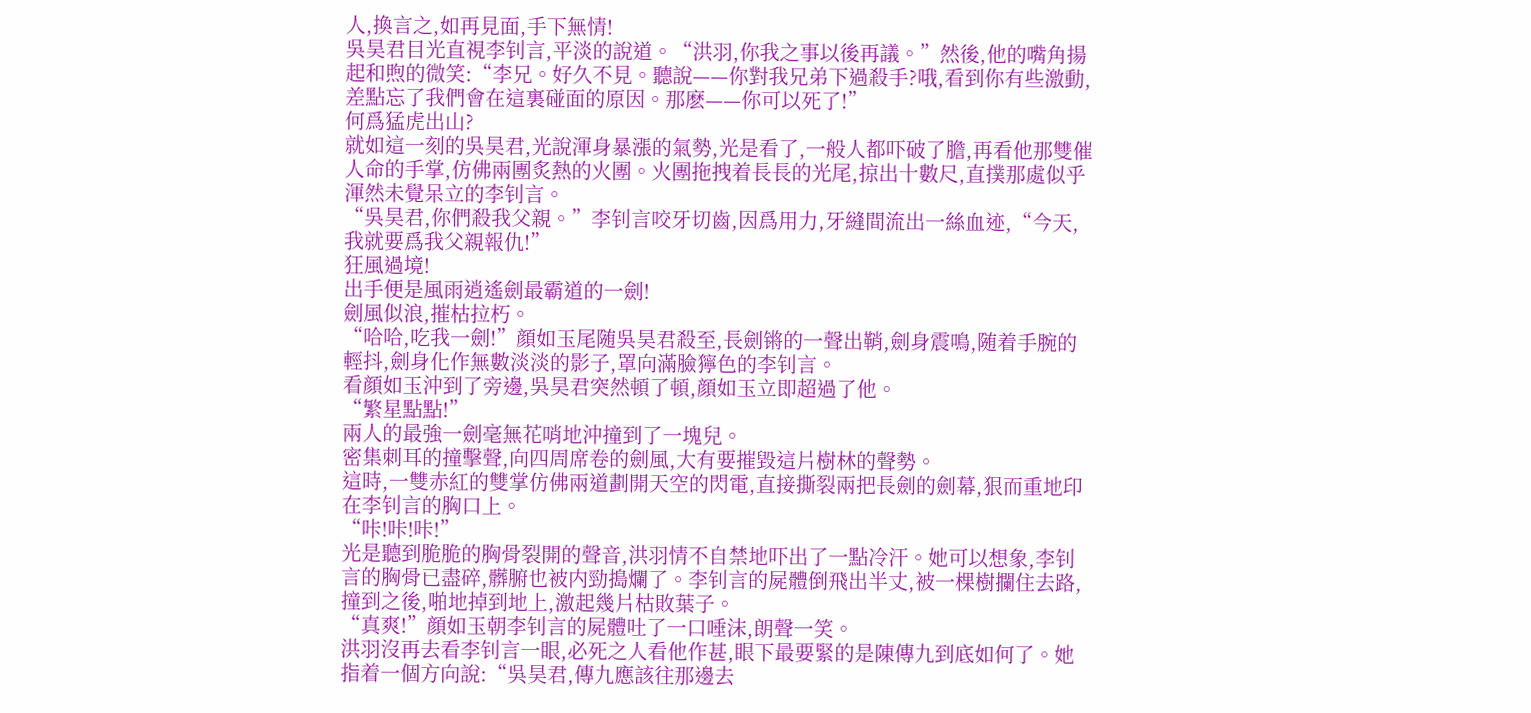人,換言之,如再見面,手下無情!
吳昊君目光直視李钊言,平淡的說道。“洪羽,你我之事以後再議。”然後,他的嘴角揚起和煦的微笑:“李兄。好久不見。聽說——你對我兄弟下過殺手?哦,看到你有些激動,差點忘了我們會在這裏碰面的原因。那麽——你可以死了!”
何爲猛虎出山?
就如這一刻的吳昊君,光說渾身暴漲的氣勢,光是看了,一般人都吓破了膽,再看他那雙催人命的手掌,仿佛兩團炙熱的火團。火團拖拽着長長的光尾,掠出十數尺,直撲那處似乎渾然未覺呆立的李钊言。
“吳昊君,你們殺我父親。”李钊言咬牙切齒,因爲用力,牙縫間流出一絲血迹,“今天,我就要爲我父親報仇!”
狂風過境!
出手便是風雨逍遙劍最霸道的一劍!
劍風似浪,摧枯拉朽。
“哈哈,吃我一劍!”顔如玉尾随吳昊君殺至,長劍锵的一聲出鞘,劍身震鳴,随着手腕的輕抖,劍身化作無數淡淡的影子,罩向滿臉獰色的李钊言。
看顔如玉沖到了旁邊,吳昊君突然頓了頓,顔如玉立即超過了他。
“繁星點點!”
兩人的最強一劍毫無花哨地沖撞到了一塊兒。
密集刺耳的撞擊聲,向四周席卷的劍風,大有要摧毀這片樹林的聲勢。
這時,一雙赤紅的雙掌仿佛兩道劃開天空的閃電,直接撕裂兩把長劍的劍幕,狠而重地印在李钊言的胸口上。
“咔!咔!咔!”
光是聽到脆脆的胸骨裂開的聲音,洪羽情不自禁地吓出了一點冷汗。她可以想象,李钊言的胸骨已盡碎,髒腑也被内勁搗爛了。李钊言的屍體倒飛出半丈,被一棵樹攔住去路,撞到之後,啪地掉到地上,激起幾片枯敗葉子。
“真爽!”顔如玉朝李钊言的屍體吐了一口唾沫,朗聲一笑。
洪羽沒再去看李钊言一眼,必死之人看他作甚,眼下最要緊的是陳傳九到底如何了。她指着一個方向說:“吳昊君,傳九應該往那邊去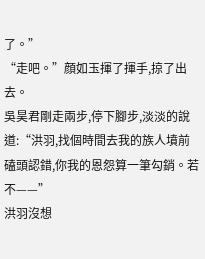了。”
“走吧。”顔如玉揮了揮手,掠了出去。
吳昊君剛走兩步,停下腳步,淡淡的說道:“洪羽,找個時間去我的族人墳前磕頭認錯,你我的恩怨算一筆勾銷。若不——”
洪羽沒想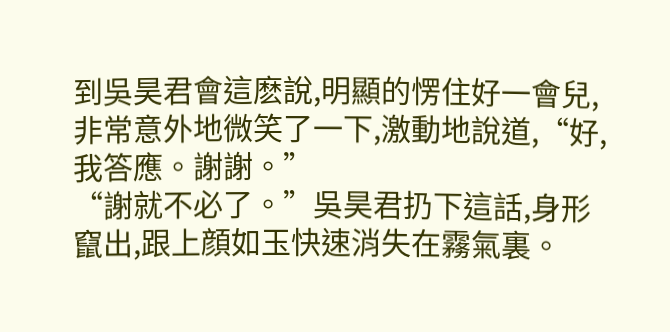到吳昊君會這麽說,明顯的愣住好一會兒,非常意外地微笑了一下,激動地說道,“好,我答應。謝謝。”
“謝就不必了。”吳昊君扔下這話,身形竄出,跟上顔如玉快速消失在霧氣裏。